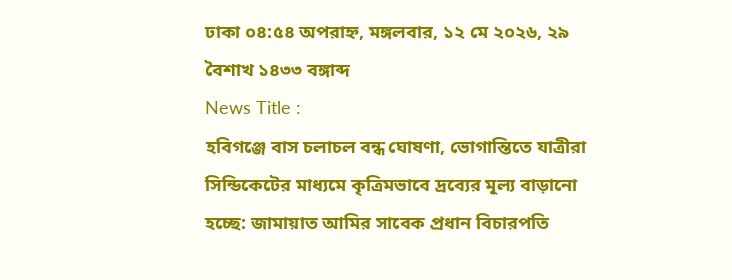ঢাকা ০৪:৫৪ অপরাহ্ন, মঙ্গলবার, ১২ মে ২০২৬, ২৯ বৈশাখ ১৪৩৩ বঙ্গাব্দ
News Title :
হবিগঞ্জে বাস চলাচল বন্ধ ঘোষণা, ভোগান্তিতে যাত্রীরা সিন্ডিকেটের মাধ্যমে কৃত্রিমভাবে দ্রব্যের মূল্য বাড়ানো হচ্ছে: জামায়াত আমির সাবেক প্রধান বিচারপতি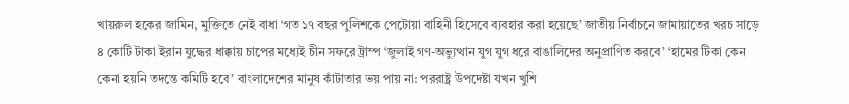খায়রুল হকের জামিন, মুক্তিতে নেই বাধা ‘গত ১৭ বছর পুলিশকে পেটোয়া বাহিনী হিসেবে ব্যবহার করা হয়েছে’ জাতীয় নির্বাচনে জামায়াতের খরচ সাড়ে ৪ কোটি টাকা ইরান যুদ্ধের ধাক্কায় চাপের মধ্যেই চীন সফরে ট্রাম্প ‘জুলাই গণ-অভ্যুত্থান যুগ যুগ ধরে বাঙালিদের অনুপ্রাণিত করবে’ ‘হামের টিকা কেন কেনা হয়নি তদন্তে কমিটি হবে’ বাংলাদেশের মানুষ কাঁটাতার ভয় পায় না: পররাষ্ট্র উপদেষ্টা যখন খুশি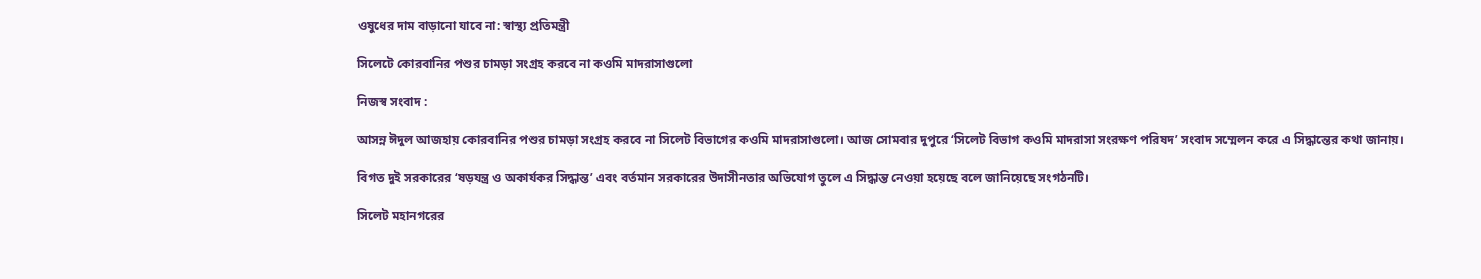ওষুধের দাম বাড়ানো যাবে না: স্বাস্থ্য প্রতিমন্ত্রী

সিলেটে কোরবানির পশুর চামড়া সংগ্রহ করবে না কওমি মাদরাসাগুলো

নিজস্ব সংবাদ :

আসন্ন ঈদুল আজহায় কোরবানির পশুর চামড়া সংগ্রহ করবে না সিলেট বিভাগের কওমি মাদরাসাগুলো। আজ সোমবার দুপুরে ‘সিলেট বিভাগ কওমি মাদরাসা সংরক্ষণ পরিষদ’ সংবাদ সম্মেলন করে এ সিদ্ধান্তের কথা জানায়।

বিগত দুই সরকারের ‘ষড়যন্ত্র ও অকার্যকর সিদ্ধান্ত’ এবং বর্তমান সরকারের উদাসীনতার অভিযোগ তুলে এ সিদ্ধান্ত নেওয়া হয়েছে বলে জানিয়েছে সংগঠনটি।

সিলেট মহানগরের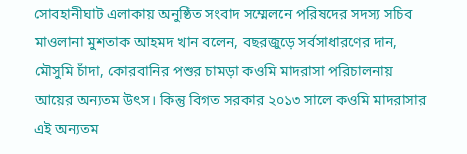সোবহানীঘাট এলাকায় অনুষ্ঠিত সংবাদ সম্মেলনে পরিষদের সদস্য সচিব মাওলানা মুশতাক আহমদ খান বলেন, বছরজুড়ে সর্বসাধারণের দান, মৌসুমি চাঁদা, কোরবানির পশুর চামড়া কওমি মাদরাসা পরিচালনায় আয়ের অন্যতম উৎস। কিন্তু বিগত সরকার ২০১৩ সালে কওমি মাদরাসার এই অন্যতম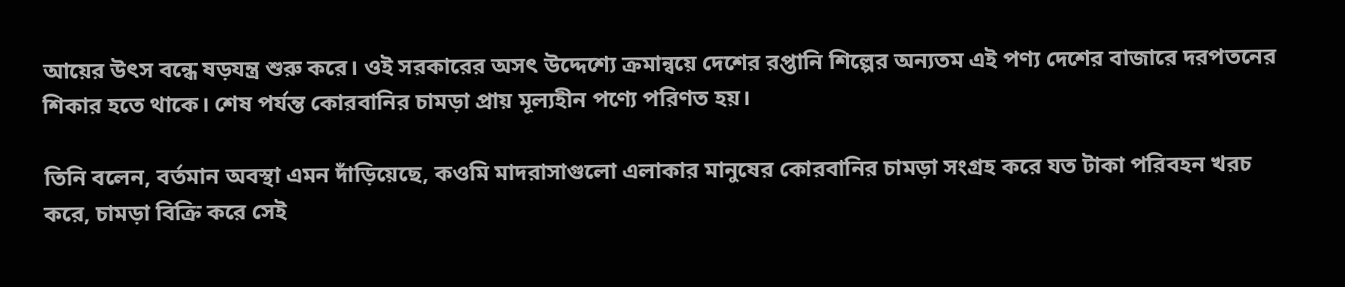আয়ের উৎস বন্ধে ষড়যন্ত্র শুরু করে। ওই সরকারের অসৎ উদ্দেশ্যে ক্রমান্বয়ে দেশের রপ্তানি শিল্পের অন্যতম এই পণ্য দেশের বাজারে দরপতনের শিকার হতে থাকে। শেষ পর্যন্ত কোরবানির চামড়া প্রায় মূল্যহীন পণ্যে পরিণত হয়।

তিনি বলেন, বর্তমান অবস্থা এমন দাঁড়িয়েছে, কওমি মাদরাসাগুলো এলাকার মানুষের কোরবানির চামড়া সংগ্রহ করে যত টাকা পরিবহন খরচ করে, চামড়া বিক্রি করে সেই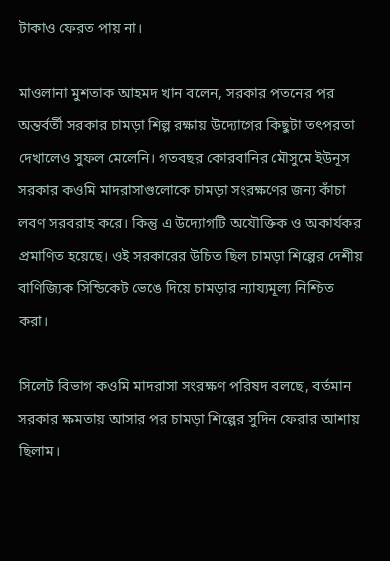টাকাও ফেরত পায় না।

মাওলানা মুশতাক আহমদ খান বলেন, সরকার পতনের পর অন্তর্বর্তী সরকার চামড়া শিল্প রক্ষায় উদ্যোগের কিছুটা তৎপরতা দেখালেও সুফল মেলেনি। গতবছর কোরবানির মৌসুমে ইউনূস সরকার কওমি মাদরাসাগুলোকে চামড়া সংরক্ষণের জন্য কাঁচা লবণ সরবরাহ করে। কিন্তু এ উদ্যোগটি অযৌক্তিক ও অকার্যকর প্রমাণিত হয়েছে। ওই সরকারের উচিত ছিল চামড়া শিল্পের দেশীয় বাণিজ্যিক সিন্ডিকেট ভেঙে দিয়ে চামড়ার ন্যায্যমূল্য নিশ্চিত করা।

সিলেট বিভাগ কওমি মাদরাসা সংরক্ষণ পরিষদ বলছে, বর্তমান সরকার ক্ষমতায় আসার পর চামড়া শিল্পের সুদিন ফেরার আশায় ছিলাম।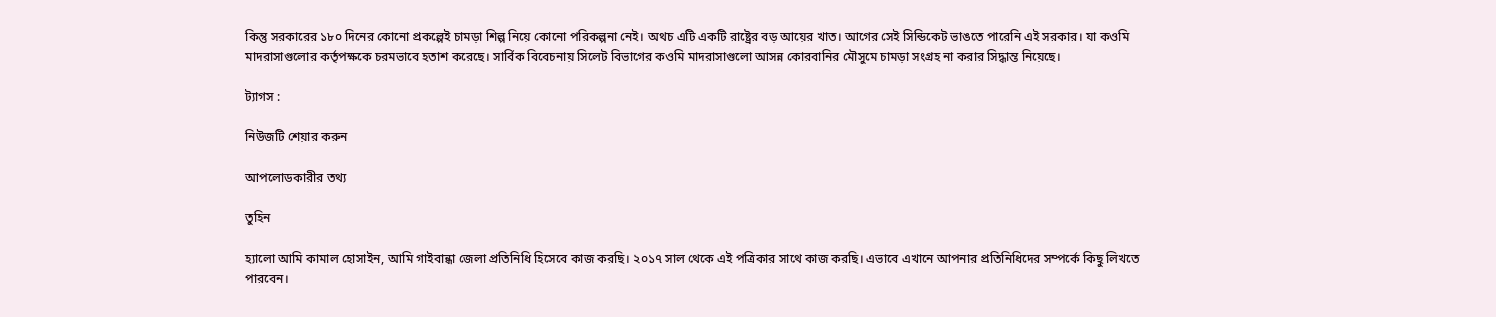কিন্তু সরকারের ১৮০ দিনের কোনো প্রকল্পেই চামড়া শিল্প নিয়ে কোনো পরিকল্পনা নেই। অথচ এটি একটি রাষ্ট্রের বড় আয়ের খাত। আগের সেই সিন্ডিকেট ভাঙতে পারেনি এই সরকার। যা কওমি মাদরাসাগুলোর কর্তৃপক্ষকে চরমভাবে হতাশ করেছে। সার্বিক বিবেচনায় সিলেট বিভাগের কওমি মাদরাসাগুলো আসন্ন কোরবানির মৌসুমে চামড়া সংগ্রহ না করার সিদ্ধান্ত নিয়েছে।

ট্যাগস :

নিউজটি শেয়ার করুন

আপলোডকারীর তথ্য

তুহিন

হ্যালো আমি কামাল হোসাইন, আমি গাইবান্ধা জেলা প্রতিনিধি হিসেবে কাজ করছি। ২০১৭ সাল থেকে এই পত্রিকার সাথে কাজ করছি। এভাবে এখানে আপনার প্রতিনিধিদের সম্পর্কে কিছু লিখতে পারবেন।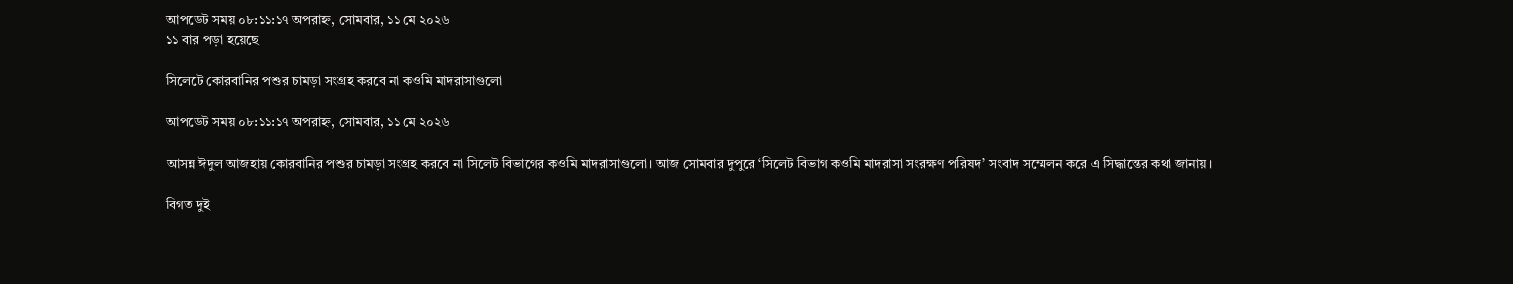আপডেট সময় ০৮:১১:১৭ অপরাহ্ন, সোমবার, ১১ মে ২০২৬
১১ বার পড়া হয়েছে

সিলেটে কোরবানির পশুর চামড়া সংগ্রহ করবে না কওমি মাদরাসাগুলো

আপডেট সময় ০৮:১১:১৭ অপরাহ্ন, সোমবার, ১১ মে ২০২৬

আসন্ন ঈদুল আজহায় কোরবানির পশুর চামড়া সংগ্রহ করবে না সিলেট বিভাগের কওমি মাদরাসাগুলো। আজ সোমবার দুপুরে ‘সিলেট বিভাগ কওমি মাদরাসা সংরক্ষণ পরিষদ’ সংবাদ সম্মেলন করে এ সিদ্ধান্তের কথা জানায়।

বিগত দুই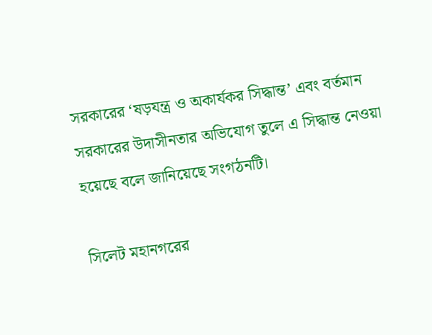সরকারের ‘ষড়যন্ত্র ও অকার্যকর সিদ্ধান্ত’ এবং বর্তমান সরকারের উদাসীনতার অভিযোগ তুলে এ সিদ্ধান্ত নেওয়া হয়েছে বলে জানিয়েছে সংগঠনটি।

সিলেট মহানগরের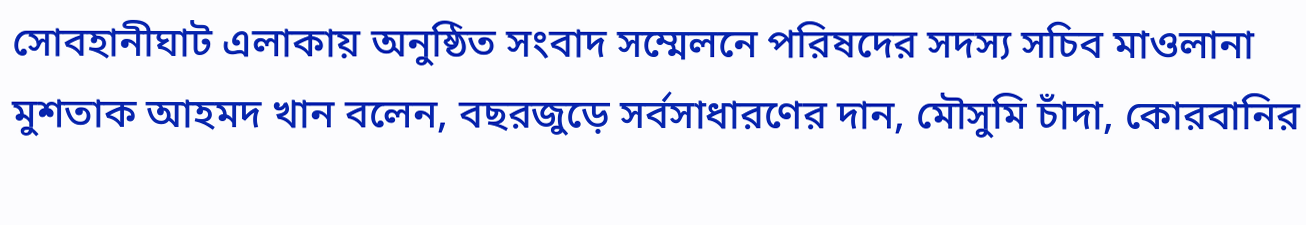সোবহানীঘাট এলাকায় অনুষ্ঠিত সংবাদ সম্মেলনে পরিষদের সদস্য সচিব মাওলানা মুশতাক আহমদ খান বলেন, বছরজুড়ে সর্বসাধারণের দান, মৌসুমি চাঁদা, কোরবানির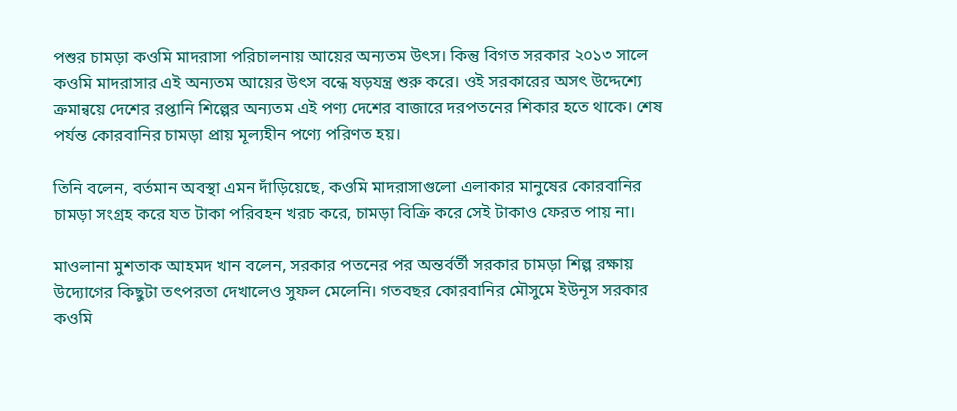পশুর চামড়া কওমি মাদরাসা পরিচালনায় আয়ের অন্যতম উৎস। কিন্তু বিগত সরকার ২০১৩ সালে কওমি মাদরাসার এই অন্যতম আয়ের উৎস বন্ধে ষড়যন্ত্র শুরু করে। ওই সরকারের অসৎ উদ্দেশ্যে ক্রমান্বয়ে দেশের রপ্তানি শিল্পের অন্যতম এই পণ্য দেশের বাজারে দরপতনের শিকার হতে থাকে। শেষ পর্যন্ত কোরবানির চামড়া প্রায় মূল্যহীন পণ্যে পরিণত হয়।

তিনি বলেন, বর্তমান অবস্থা এমন দাঁড়িয়েছে, কওমি মাদরাসাগুলো এলাকার মানুষের কোরবানির চামড়া সংগ্রহ করে যত টাকা পরিবহন খরচ করে, চামড়া বিক্রি করে সেই টাকাও ফেরত পায় না।

মাওলানা মুশতাক আহমদ খান বলেন, সরকার পতনের পর অন্তর্বর্তী সরকার চামড়া শিল্প রক্ষায় উদ্যোগের কিছুটা তৎপরতা দেখালেও সুফল মেলেনি। গতবছর কোরবানির মৌসুমে ইউনূস সরকার কওমি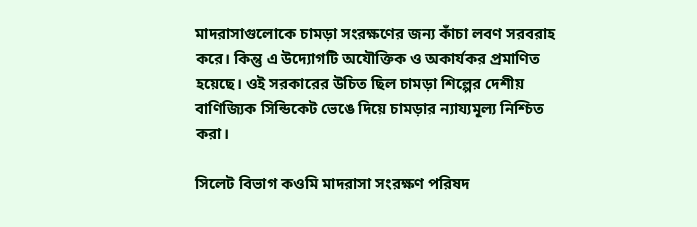মাদরাসাগুলোকে চামড়া সংরক্ষণের জন্য কাঁচা লবণ সরবরাহ করে। কিন্তু এ উদ্যোগটি অযৌক্তিক ও অকার্যকর প্রমাণিত হয়েছে। ওই সরকারের উচিত ছিল চামড়া শিল্পের দেশীয় বাণিজ্যিক সিন্ডিকেট ভেঙে দিয়ে চামড়ার ন্যায্যমূল্য নিশ্চিত করা।

সিলেট বিভাগ কওমি মাদরাসা সংরক্ষণ পরিষদ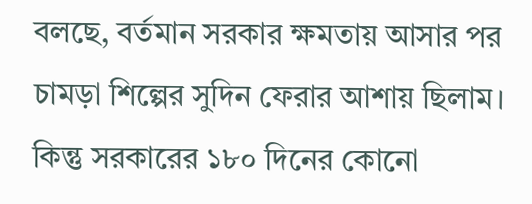বলছে, বর্তমান সরকার ক্ষমতায় আসার পর চামড়া শিল্পের সুদিন ফেরার আশায় ছিলাম। কিন্তু সরকারের ১৮০ দিনের কোনো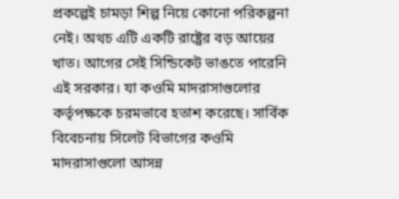প্রকল্পেই চামড়া শিল্প নিয়ে কোনো পরিকল্পনা নেই। অথচ এটি একটি রাষ্ট্রের বড় আয়ের খাত। আগের সেই সিন্ডিকেট ভাঙতে পারেনি এই সরকার। যা কওমি মাদরাসাগুলোর কর্তৃপক্ষকে চরমভাবে হতাশ করেছে। সার্বিক বিবেচনায় সিলেট বিভাগের কওমি মাদরাসাগুলো আসন্ন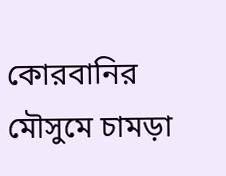কোরবানির মৌসুমে চামড়া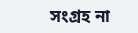সংগ্রহ না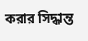করার সিদ্ধান্ত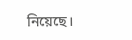নিয়েছে।